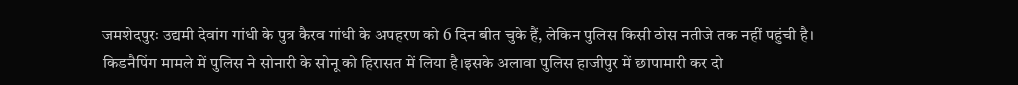जमशेदपुरः उद्यमी देवांग गांधी के पुत्र कैरव गांधी के अपहरण को 6 दिन बीत चुके हैं, लेकिन पुलिस किसी ठोस नतीजे तक नहीं पहुंची है। किडनैपिंग मामले में पुलिस ने सोनारी के सोनू को हिरासत में लिया है।इसके अलावा पुलिस हाजीपुर में छापामारी कर दो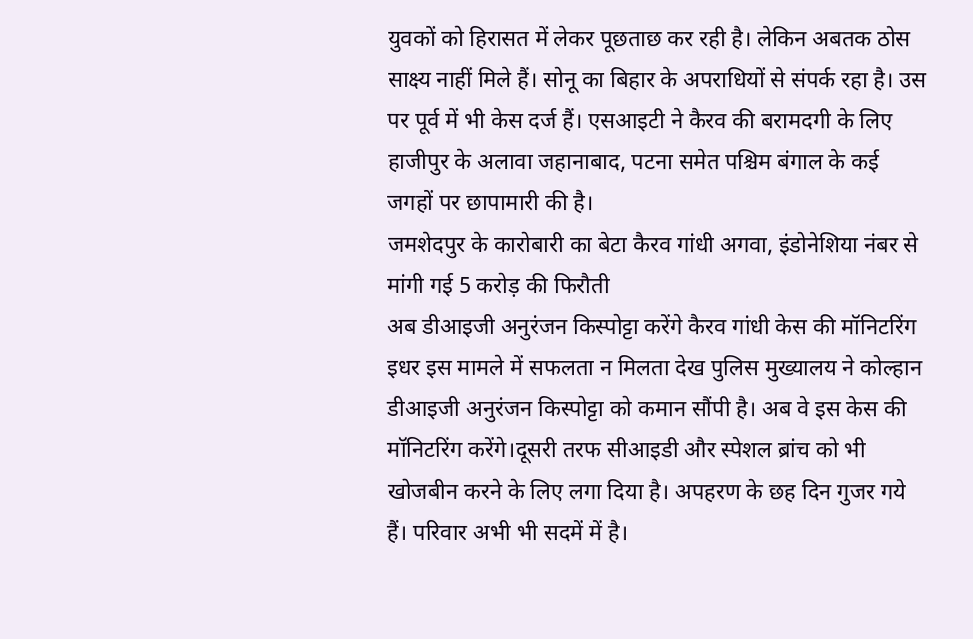युवकों को हिरासत में लेकर पूछताछ कर रही है। लेकिन अबतक ठोस साक्ष्य नाहीं मिले हैं। सोनू का बिहार के अपराधियों से संपर्क रहा है। उस पर पूर्व में भी केस दर्ज हैं। एसआइटी ने कैरव की बरामदगी के लिए हाजीपुर के अलावा जहानाबाद, पटना समेत पश्चिम बंगाल के कई जगहों पर छापामारी की है।
जमशेदपुर के कारोबारी का बेटा कैरव गांधी अगवा, इंडोनेशिया नंबर से मांगी गई 5 करोड़ की फिरौती
अब डीआइजी अनुरंजन किस्पोट्टा करेंगे कैरव गांधी केस की मॉनिटरिंग
इधर इस मामले में सफलता न मिलता देख पुलिस मुख्यालय ने कोल्हान डीआइजी अनुरंजन किस्पोट्टा को कमान सौंपी है। अब वे इस केस की मॉनिटरिंग करेंगे।दूसरी तरफ सीआइडी और स्पेशल ब्रांच को भी खोजबीन करने के लिए लगा दिया है। अपहरण के छह दिन गुजर गये हैं। परिवार अभी भी सदमें में है।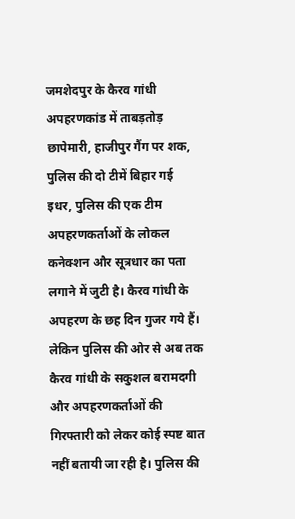जमशेदपुर के कैरव गांधी अपहरणकांड में ताबड़तोड़ छापेमारी, हाजीपुर गैंग पर शक, पुलिस की दो टीमें बिहार गई
इधर, पुलिस की एक टीम अपहरणकर्ताओं के लोकल कनेक्शन और सूत्रधार का पता लगाने में जुटी है। कैरव गांधी के अपहरण के छह दिन गुजर गये हैं। लेकिन पुलिस की ओर से अब तक कैरव गांधी के सकुशल बरामदगी और अपहरणकर्ताओं की गिरफ्तारी को लेकर कोई स्पष्ट बात नहीं बतायी जा रही है। पुलिस की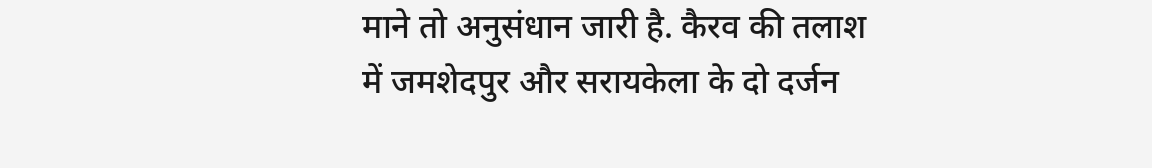माने तो अनुसंधान जारी है. कैरव की तलाश में जमशेदपुर और सरायकेला के दो दर्जन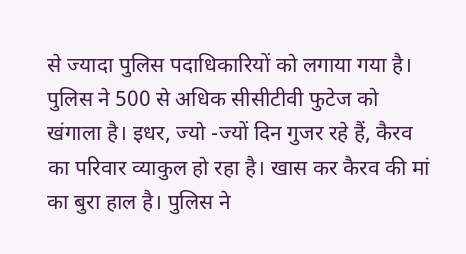से ज्यादा पुलिस पदाधिकारियों को लगाया गया है। पुलिस ने 500 से अधिक सीसीटीवी फुटेज को खंगाला है। इधर, ज्यो -ज्यों दिन गुजर रहे हैं, कैरव का परिवार व्याकुल हो रहा है। खास कर कैरव की मां का बुरा हाल है। पुलिस ने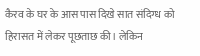कैरव के घर के आस पास दिखे सात संदिग्ध को हिरासत में लेकर पूछताछ की। लेकिन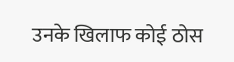उनके खिलाफ कोई ठोस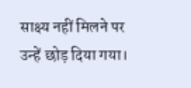साक्ष्य नहीं मिलने पर उन्हें छोड़ दिया गया।